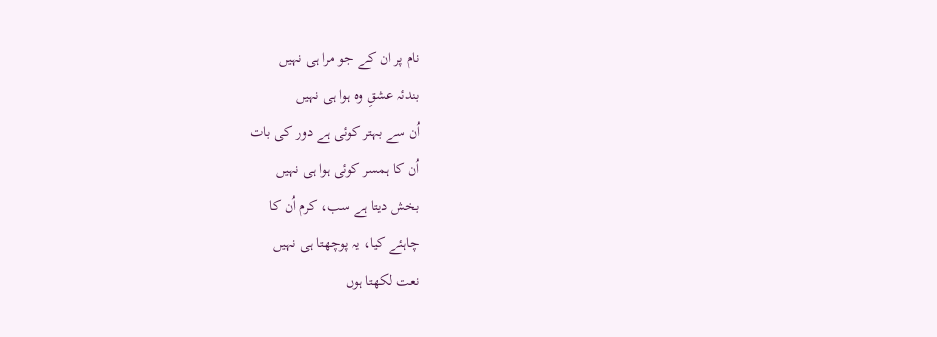نام پر ان کے جو مرا ہی نہیں
بندئہ عشقِ وہ ہوا ہی نہیں
اُن سے بہتر کوئی ہے دور کی بات
اُن کا ہمسر کوئی ہوا ہی نہیں
بخش دیتا ہے سب، کرم اُن کا
چاہئے کیا، یہ پوچھتا ہی نہیں
نعت لکھتا ہوں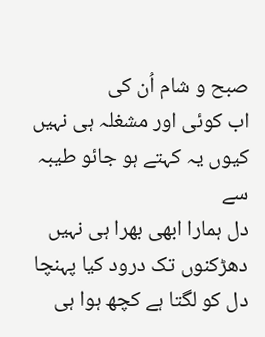صبح و شام اُن کی
اب کوئی اور مشغلہ ہی نہیں
کیوں یہ کہتے ہو جائو طیبہ سے
دل ہمارا ابھی بھرا ہی نہیں
دھڑکنوں تک درود کیا پہنچا
دل کو لگتا ہے کچھ ہوا ہی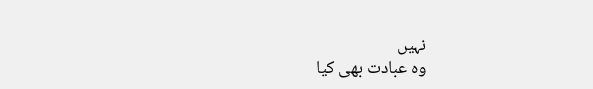نہیں
وہ عبادت بھی کیا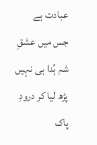عبادت ہے
جس میں عشقِ شہِ ہُدا ہی نہیں
پڑھ لیا کر درودِ پاک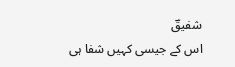شفیقؔ
اس کے جیسی کہیں شفا ہی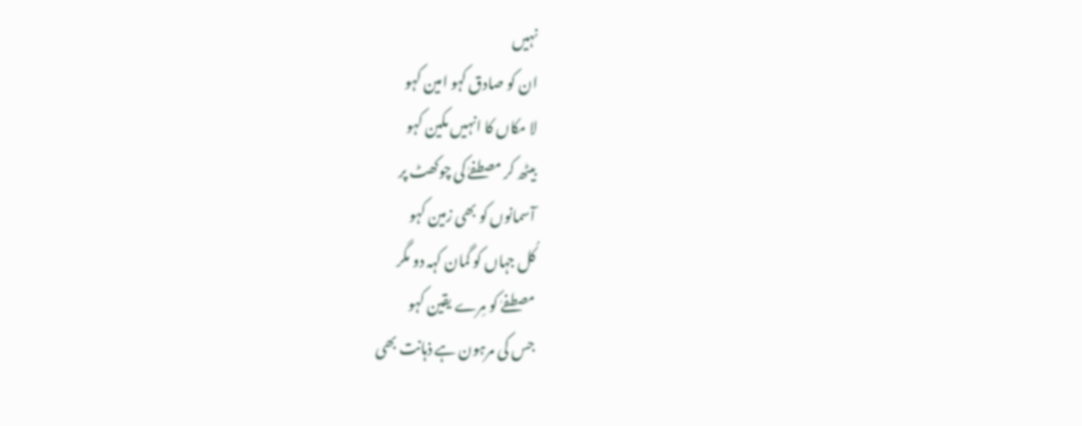نہیں
ان کو صادق کہو امین کہو
لا مکاں کا انہیں مکین کہو
بیٹھ کر مصطفےٰ کی چوکھٹ پر
آسمانوں کو بھی زمین کہو
کُل جہاں کو گمان کہہ دو مگر
مصطفےٰ کو مِرے یقین کہو
جس کی مرہون ہے ذہانت بھی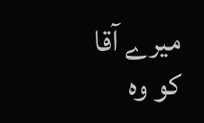میرے آقا کو وہ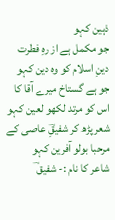ذہین کہو
جو مکمل ہے از رہِ فطرت
دینِ اسلام کو وہ دین کہو
جو ہے گستاخ میرے آقا کا
اس کو مرتد لکھو لعین کہو
شعر پڑھ کر شفیقِؔ عاصی کے
مرحبا بولو آفرین کہو
شاعر کا نام :- شفیق ؔ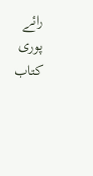رائے پوری
کتاب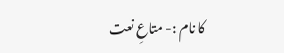کا نام :- متاعِ نعت